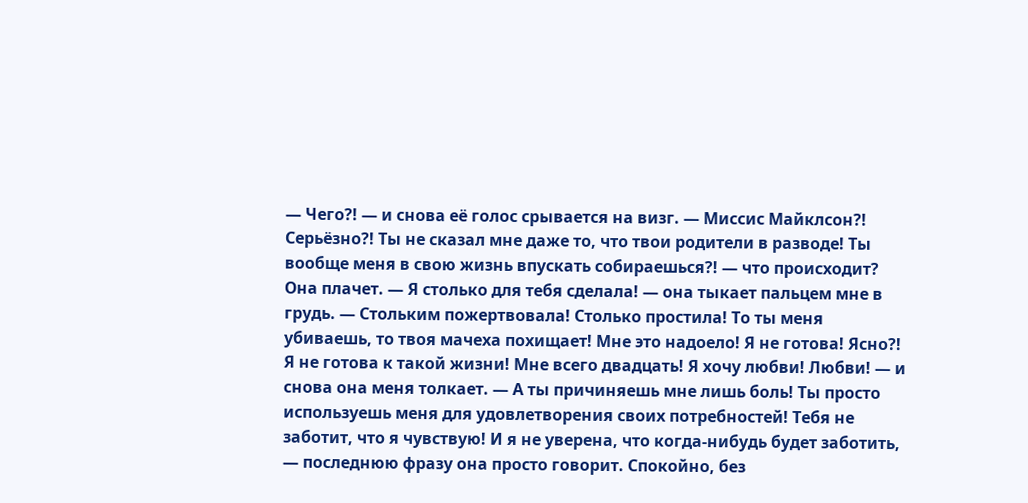— Чего?! — и снова её голос срывается на визг. — Миссис Майклсон?! Серьёзно?! Ты не сказал мне даже то, что твои родители в разводе! Ты вообще меня в свою жизнь впускать собираешься?! — что происходит? Она плачет. — Я столько для тебя сделала! — она тыкает пальцем мне в грудь. — Стольким пожертвовала! Столько простила! То ты меня убиваешь, то твоя мачеха похищает! Мне это надоело! Я не готова! Ясно?! Я не готова к такой жизни! Мне всего двадцать! Я хочу любви! Любви! — и снова она меня толкает. — А ты причиняешь мне лишь боль! Ты просто используешь меня для удовлетворения своих потребностей! Тебя не заботит, что я чувствую! И я не уверена, что когда-нибудь будет заботить, — последнюю фразу она просто говорит. Спокойно, без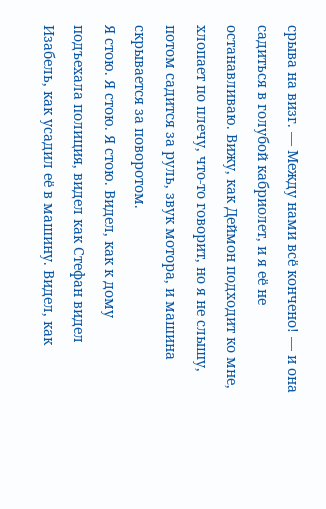срыва на визг. — Между нами всё кончено! — и она садиться в голубой кабриолет, и я её не останавливаю. Вижу, как Деймон подходит ко мне, хлопает по плечу, что-то говорит, но я не слышу, потом садится за руль, звук мотора, и машина скрывается за поворотом.
Я стою. Я стою. Я стою. Видел, как к дому подъехала полиция, видел как Стефан видел Изабель, как усадил её в машину. Видел, как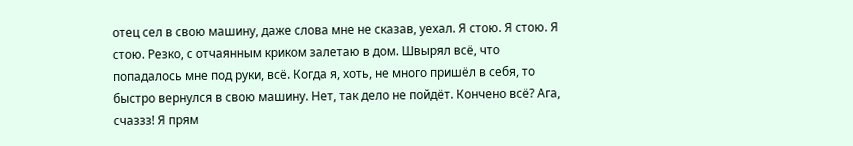отец сел в свою машину, даже слова мне не сказав, уехал. Я стою. Я стою. Я стою. Резко, с отчаянным криком залетаю в дом. Швырял всё, что попадалось мне под руки, всё. Когда я, хоть, не много пришёл в себя, то быстро вернулся в свою машину. Нет, так дело не пойдёт. Кончено всё? Ага, счаззз! Я прям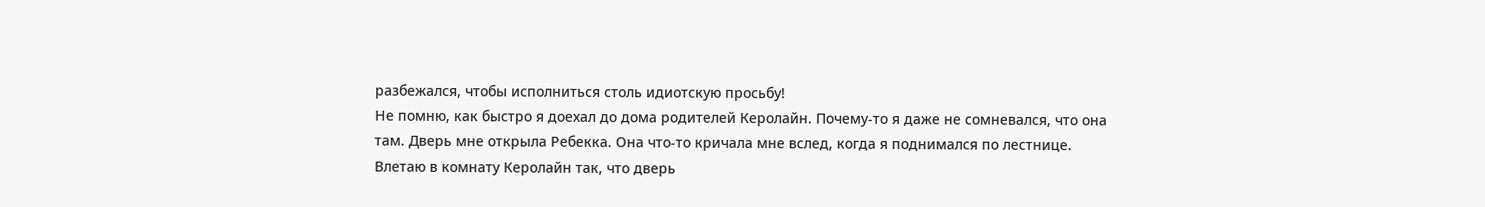разбежался, чтобы исполниться столь идиотскую просьбу!
Не помню, как быстро я доехал до дома родителей Керолайн. Почему-то я даже не сомневался, что она там. Дверь мне открыла Ребекка. Она что-то кричала мне вслед, когда я поднимался по лестнице. Влетаю в комнату Керолайн так, что дверь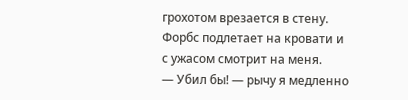грохотом врезается в стену. Форбс подлетает на кровати и с ужасом смотрит на меня.
— Убил бы! — рычу я медленно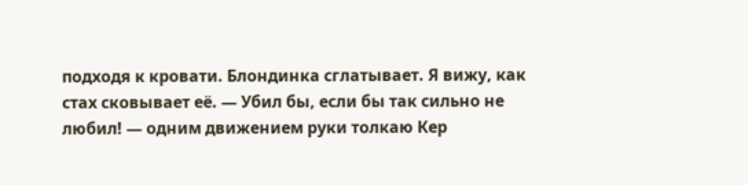подходя к кровати. Блондинка сглатывает. Я вижу, как стах сковывает её. — Убил бы, если бы так сильно не любил! — одним движением руки толкаю Кер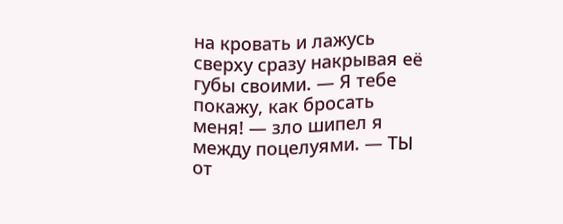на кровать и лажусь сверху сразу накрывая её губы своими. — Я тебе покажу, как бросать меня! — зло шипел я между поцелуями. — ТЫ от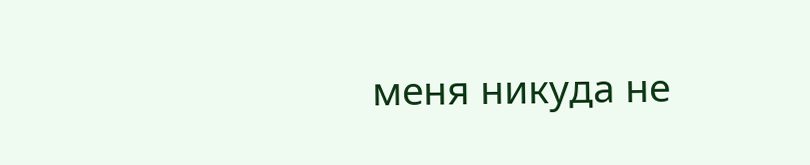меня никуда не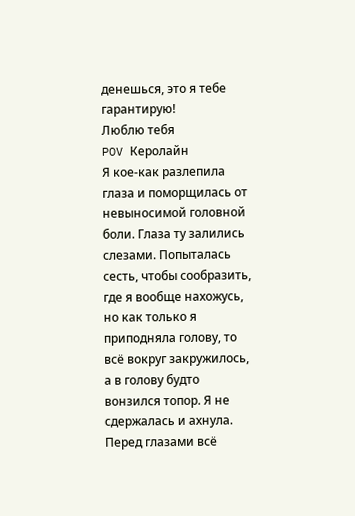денешься, это я тебе гарантирую!
Люблю тебя
POV Керолайн
Я кое-как разлепила глаза и поморщилась от невыносимой головной боли. Глаза ту залились слезами. Попыталась сесть, чтобы сообразить, где я вообще нахожусь, но как только я приподняла голову, то всё вокруг закружилось, а в голову будто вонзился топор. Я не сдержалась и ахнула. Перед глазами всё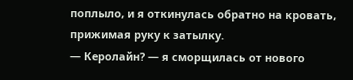поплыло, и я откинулась обратно на кровать, прижимая руку к затылку.
— Керолайн? — я сморщилась от нового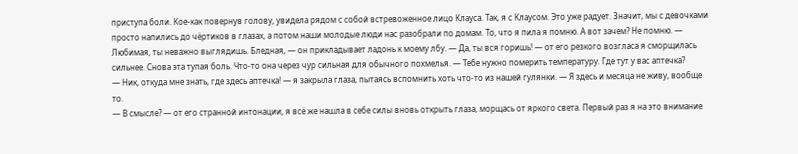приступа боли. Кое-как повернув голову, увидела рядом с собой встревоженное лицо Клауса. Так, я с Клаусом. Это уже радует. Значит, мы с девочками просто напились до чёртиков в глазах, а потом наши молодые люди нас разобрали по домам. То, что я пила я помню. А вот зачем? Не помню. — Любимая, ты неважно выглядишь. Бледная, — он прикладывает ладонь к моему лбу. — Да, ты вся горишь! — от его резкого возгласа я сморщилась сильнее. Снова эта тупая боль. Что-то она через чур сильная для обычного похмелья. — Тебе нужно померить температуру. Где тут у вас аптечка?
— Ник, откуда мне знать, где здесь аптечка! — я закрыла глаза, пытаясь вспомнить хоть что-то из нашей гулянки. — Я здесь и месяца не живу, вообще то.
— В смысле? — от его странной интонации, я всё же нашла в себе силы вновь открыть глаза, морщась от яркого света. Первый раз я на это внимание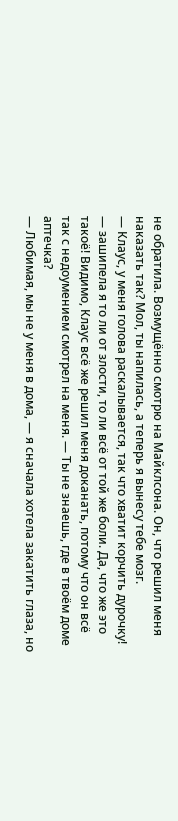не обратила. Возмущённо смотрю на Майклсона. Он, что решил меня наказать так? Мол, ты напилась, а теперь я вынесу тебе мозг.
— Клаус, у меня голова раскалывается, так что хватит корчить дурочку! — зашипела я то ли от злости, то ли всё от той же боли. Да, что же это такоё! Видимо, Клаус всё же решил меня доканать, потому что он всё так с недоумением смотрел на меня. — Ты не знаешь, где в твоём доме аптечка?
— Любимая, мы не у меня в дома, — я сначала хотела закатить глаза, но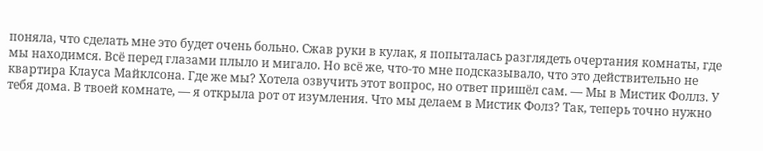поняла, что сделать мне это будет очень больно. Сжав руки в кулак, я попыталась разглядеть очертания комнаты, где мы находимся. Всё перед глазами плыло и мигало. Но всё же, что-то мне подсказывало, что это действительно не квартира Клауса Майклсона. Где же мы? Хотела озвучить этот вопрос, но ответ пришёл сам. — Мы в Мистик Фоллз. У тебя дома. В твоей комнате, — я открыла рот от изумления. Что мы делаем в Мистик Фолз? Так, теперь точно нужно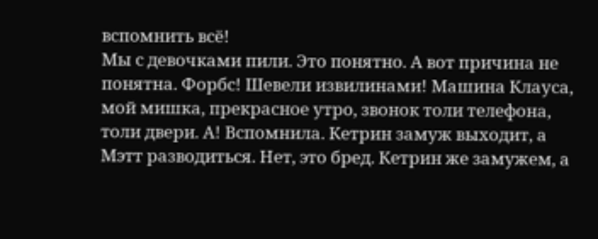вспомнить всё!
Мы с девочками пили. Это понятно. А вот причина не понятна. Форбс! Шевели извилинами! Машина Клауса, мой мишка, прекрасное утро, звонок толи телефона, толи двери. А! Вспомнила. Кетрин замуж выходит, а Мэтт разводиться. Нет, это бред. Кетрин же замужем, а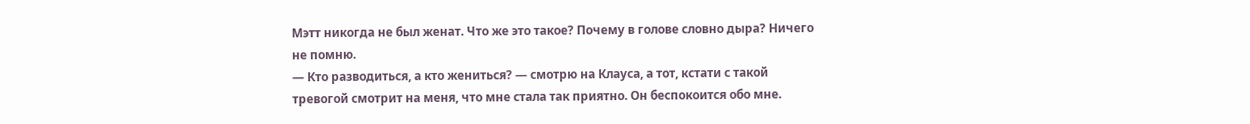Мэтт никогда не был женат. Что же это такое? Почему в голове словно дыра? Ничего не помню.
— Кто разводиться, а кто жениться? — смотрю на Клауса, а тот, кстати с такой тревогой смотрит на меня, что мне стала так приятно. Он беспокоится обо мне.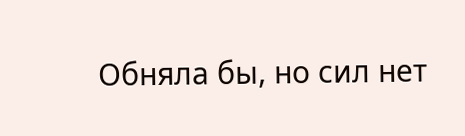Обняла бы, но сил нет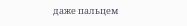даже пальцем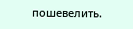пошевелить.